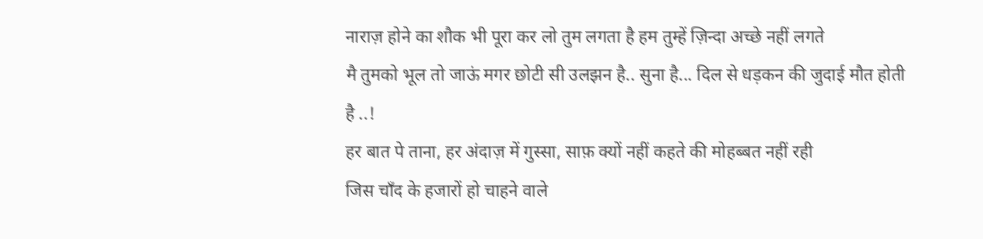नाराज़ होने का शौक भी पूरा कर लो तुम लगता है हम तुम्हें ज़िन्दा अच्छे नहीं लगते
मै तुमको भूल तो जाऊं मगर छोटी सी उलझन है.. सुना है... दिल से धड़कन की जुदाई मौत होती है ..!
हर बात पे ताना, हर अंदाज़ में गुस्सा, साफ़ क्यों नहीं कहते की मोहब्बत नहीं रही
जिस चाँद के हजारों हो चाहने वाले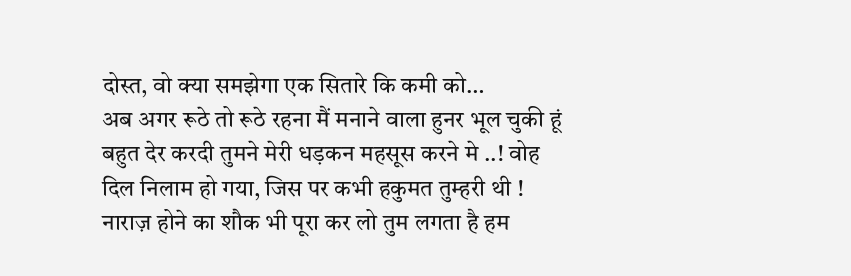दोस्त, वो क्या समझेगा एक सितारे कि कमी को…
अब अगर रूठे तो रूठे रहना मैं मनाने वाला हुनर भूल चुकी हूं
बहुत देर करदी तुमने मेरी धड़कन महसूस करने मे ..! वोह दिल निलाम हो गया, जिस पर कभी हकुमत तुम्हरी थी !
नाराज़ होने का शौक भी पूरा कर लो तुम लगता है हम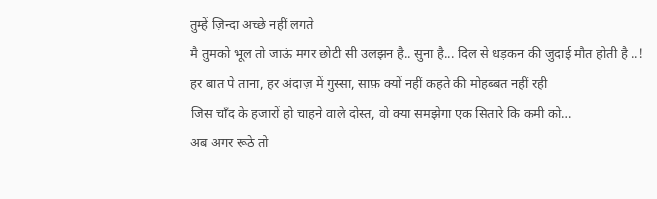तुम्हें ज़िन्दा अच्छे नहीं लगते
मै तुमको भूल तो जाऊं मगर छोटी सी उलझन है.. सुना है... दिल से धड़कन की जुदाई मौत होती है ..!
हर बात पे ताना, हर अंदाज़ में गुस्सा, साफ़ क्यों नहीं कहते की मोहब्बत नहीं रही
जिस चाँद के हजारों हो चाहने वाले दोस्त, वो क्या समझेगा एक सितारे कि कमी को…
अब अगर रूठे तो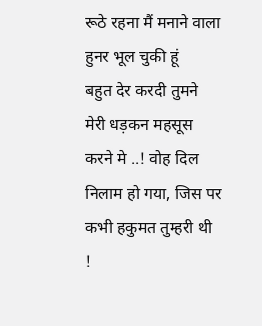रूठे रहना मैं मनाने वाला हुनर भूल चुकी हूं
बहुत देर करदी तुमने मेरी धड़कन महसूस करने मे ..! वोह दिल निलाम हो गया, जिस पर कभी हकुमत तुम्हरी थी !